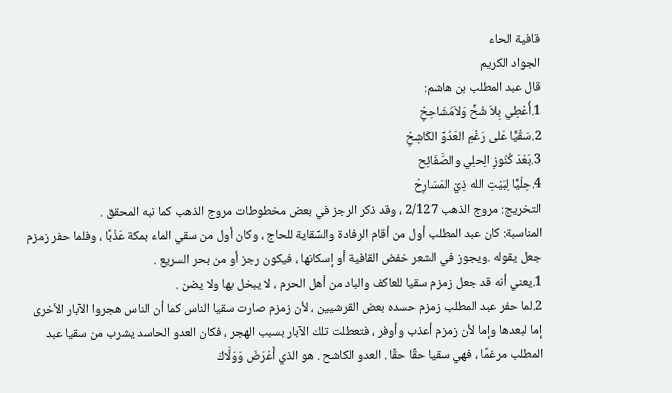قافية الحاء
الجواد الكريم
قال عبد المطلب بن هاشم:
1.أُعْطِي بِلاَ شُحٍّ وَلاَمُشَاحِحِْ
2.سَقْيًَا عَلى رَغْمِ العَدُوِّ الكَاشِحِْ
3.بَعْدَ كُنُوزِ الِحلِي والصَّفَائِح
4.حِلْيًَا لِبَيْتِ الله ذِيْ المَسَارِحْ
التخريج: مروج الذهب 2/127 ، وقد ذكر الرجز في بعض مخطوطات مروج الذهب كما نبه المحقق .
المناسبة: كان عبد المطلب أول من أقام الرفادة والسِّقاية للحاج ، وكان أول من سقي الماء بمكة عَذْبًا ، وفلما حفر زمزم جعل يقوله .ويجوز في الشعر خفض القافية أو إسكانها ، فيكون رجز أو من بحر السريع .
1.يعني أنه قد جعل زمزم سقيا للعاكف والباد من أهل الحرم ، لا يبخل بها ولا يضن .
2.لما حفر عبد المطلب زمزم حسده بعض القرشيين ، لأن زمزم صارت سقيا الناس كما أن الناس هجروا الآبار الأخرى إما لبعدها وإما لأن زمزم أعذب وأوفر ، فتعطلت تلك الآبار بسبب الهجر ، فكان العدو الحاسد يشرب من سقيا عبد المطلب مرغمًا ، فهي سقيا حقًا حقًا . العدو الكاشح . هو الذي أَعْرَضَ وَوَلَّاكَ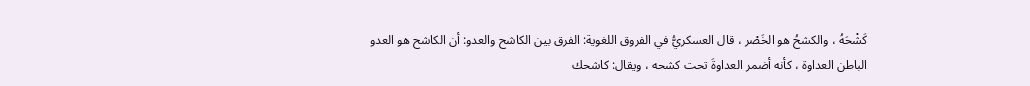كَشْحَهُ ، والكشحُ هو الخَصْر ، قال العسكريُّ في الفروق اللغوية: الفرق بين الكاشح والعدو: أن الكاشح هو العدو الباطن العداوة ، كأنه أضمر العداوةَ تحت كشحه ، ويقال: كاشحك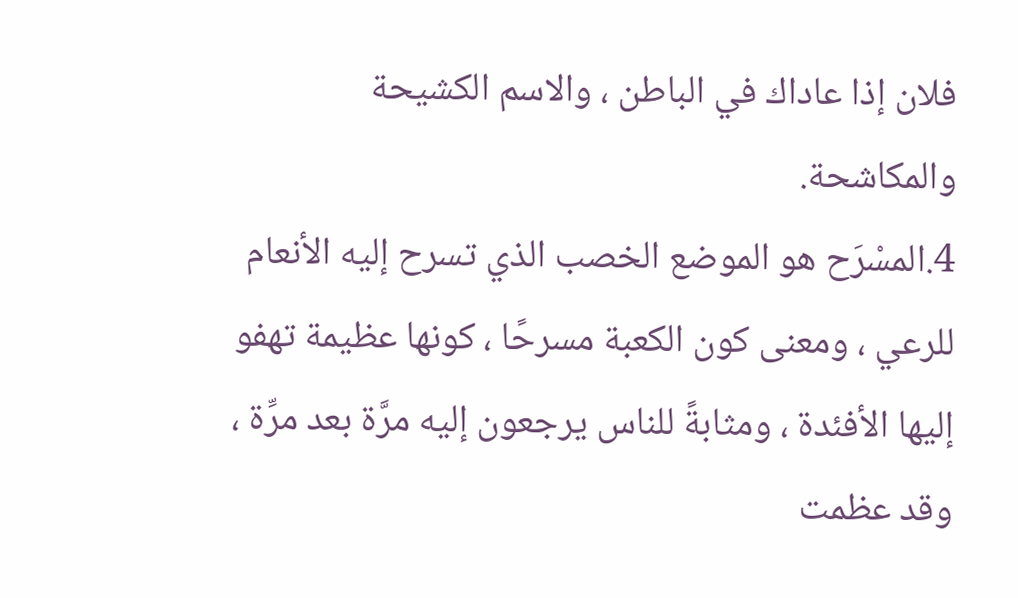فلان إذا عاداك في الباطن ، والاسم الكشيحة والمكاشحة.
4.المسْرَح هو الموضع الخصب الذي تسرح إليه الأنعام للرعي ، ومعنى كون الكعبة مسرحًا ، كونها عظيمة تهفو إليها الأفئدة ، ومثابةً للناس يرجعون إليه مرَّة بعد مرِّة ، وقد عظمت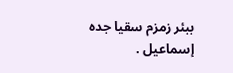ببئر زمزم سقيا جده إسماعيل .